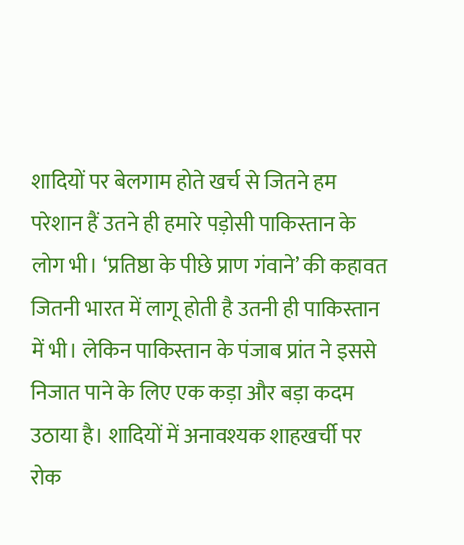शादियों पर बेलगाम होते खर्च से जितने हम परेशान हैं उतने ही हमारे पड़ोसी पाकिस्तान के लोग भी। ‘प्रतिष्ठा के पीछे प्राण गंवाने’ की कहावत जितनी भारत में लागू होती है उतनी ही पाकिस्तान में भी। लेकिन पाकिस्तान के पंजाब प्रांत ने इससे निजात पाने के लिए एक कड़ा और बड़ा कदम उठाया है। शादियों में अनावश्यक शाहखर्ची पर रोक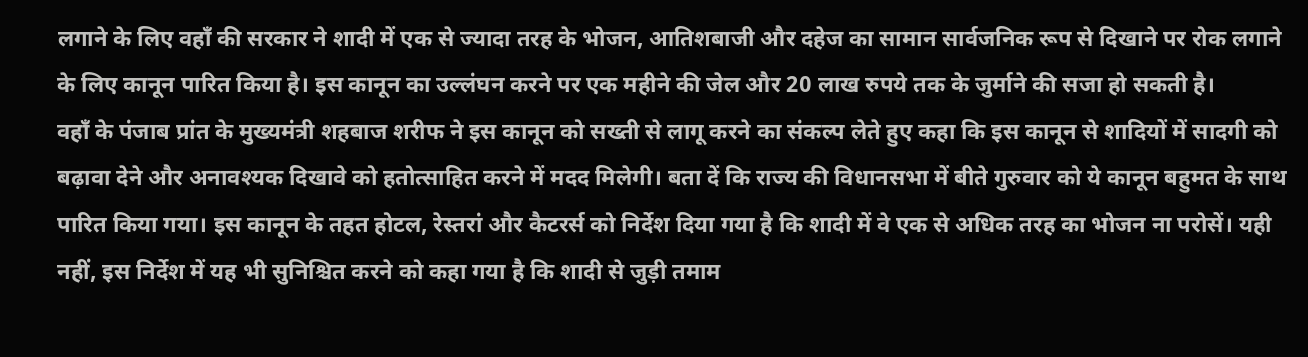लगाने के लिए वहाँ की सरकार ने शादी में एक से ज्यादा तरह के भोजन, आतिशबाजी और दहेज का सामान सार्वजनिक रूप से दिखाने पर रोक लगाने के लिए कानून पारित किया है। इस कानून का उल्लंघन करने पर एक महीने की जेल और 20 लाख रुपये तक के जुर्माने की सजा हो सकती है।
वहाँ के पंजाब प्रांत के मुख्यमंत्री शहबाज शरीफ ने इस कानून को सख्ती से लागू करने का संकल्प लेते हुए कहा कि इस कानून से शादियों में सादगी को बढ़ावा देने और अनावश्यक दिखावे को हतोत्साहित करने में मदद मिलेगी। बता दें कि राज्य की विधानसभा में बीते गुरुवार को ये कानून बहुमत के साथ पारित किया गया। इस कानून के तहत होटल, रेस्तरां और कैटरर्स को निर्देश दिया गया है कि शादी में वे एक से अधिक तरह का भोजन ना परोसें। यही नहीं, इस निर्देश में यह भी सुनिश्चित करने को कहा गया है कि शादी से जुड़ी तमाम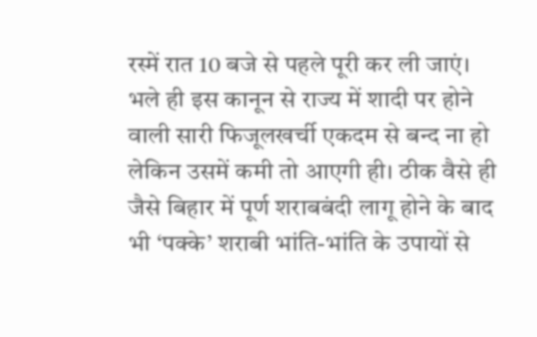रस्में रात 10 बजे से पहले पूरी कर ली जाएं।
भले ही इस कानून से राज्य में शादी पर होने वाली सारी फिजूलखर्ची एकदम से बन्द ना हो लेकिन उसमें कमी तो आएगी ही। ठीक वैसे ही जैसे बिहार में पूर्ण शराबबंदी लागू होने के बाद भी ‘पक्के’ शराबी भांति-भांति के उपायों से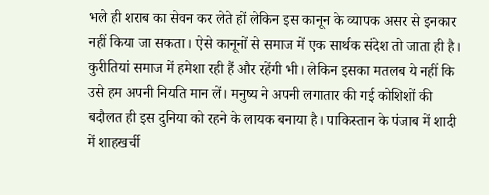भले ही शराब का सेवन कर लेते हों लेकिन इस कानून के व्यापक असर से इनकार नहीं किया जा सकता। ऐसे कानूनों से समाज में एक सार्थक संदेश तो जाता ही है।
कुरीतियां समाज में हमेशा रही हैं और रहेंगी भी। लेकिन इसका मतलब ये नहीं कि उसे हम अपनी नियति मान लें। मनुष्य ने अपनी लगातार की गई कोशिशों की बदौलत ही इस दुनिया को रहने के लायक बनाया है। पाकिस्तान के पंजाब में शादी में शाहखर्ची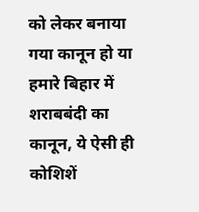को लेकर बनाया गया कानून हो या हमारे बिहार में शराबबंदी का कानून, ये ऐसी ही कोशिशें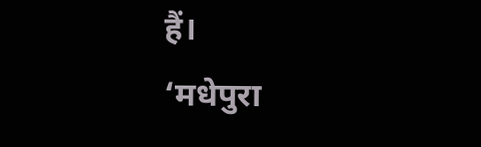हैं।
‘मधेपुरा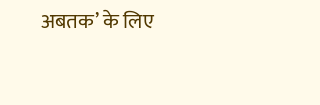अबतक’ के लिए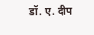डॉ. ए. दीप